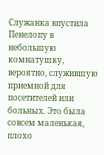Служанка впустила Пенелопу в небольшую комнатушку, вероятно, служившую приемной для посетителей или больных. Это была совсем маленькая, плохо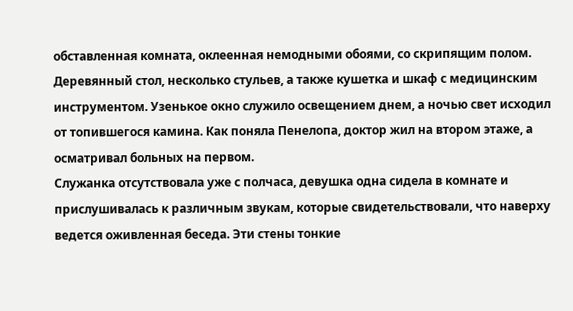обставленная комната, оклеенная немодными обоями, со скрипящим полом. Деревянный стол, несколько стульев, а также кушетка и шкаф с медицинским инструментом. Узенькое окно служило освещением днем, а ночью свет исходил от топившегося камина. Как поняла Пенелопа, доктор жил на втором этаже, а осматривал больных на первом.
Служанка отсутствовала уже с полчаса, девушка одна сидела в комнате и прислушивалась к различным звукам, которые свидетельствовали, что наверху ведется оживленная беседа. Эти стены тонкие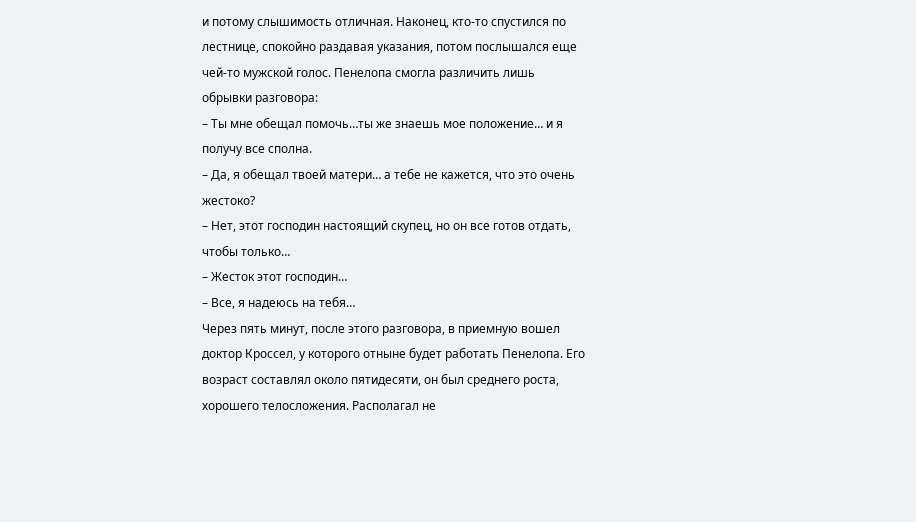и потому слышимость отличная. Наконец, кто-то спустился по лестнице, спокойно раздавая указания, потом послышался еще чей-то мужской голос. Пенелопа смогла различить лишь обрывки разговора:
– Ты мне обещал помочь…ты же знаешь мое положение… и я получу все сполна.
– Да, я обещал твоей матери… а тебе не кажется, что это очень жестоко?
– Нет, этот господин настоящий скупец, но он все готов отдать, чтобы только…
– Жесток этот господин…
– Все, я надеюсь на тебя…
Через пять минут, после этого разговора, в приемную вошел доктор Кроссел, у которого отныне будет работать Пенелопа. Его возраст составлял около пятидесяти, он был среднего роста, хорошего телосложения. Располагал не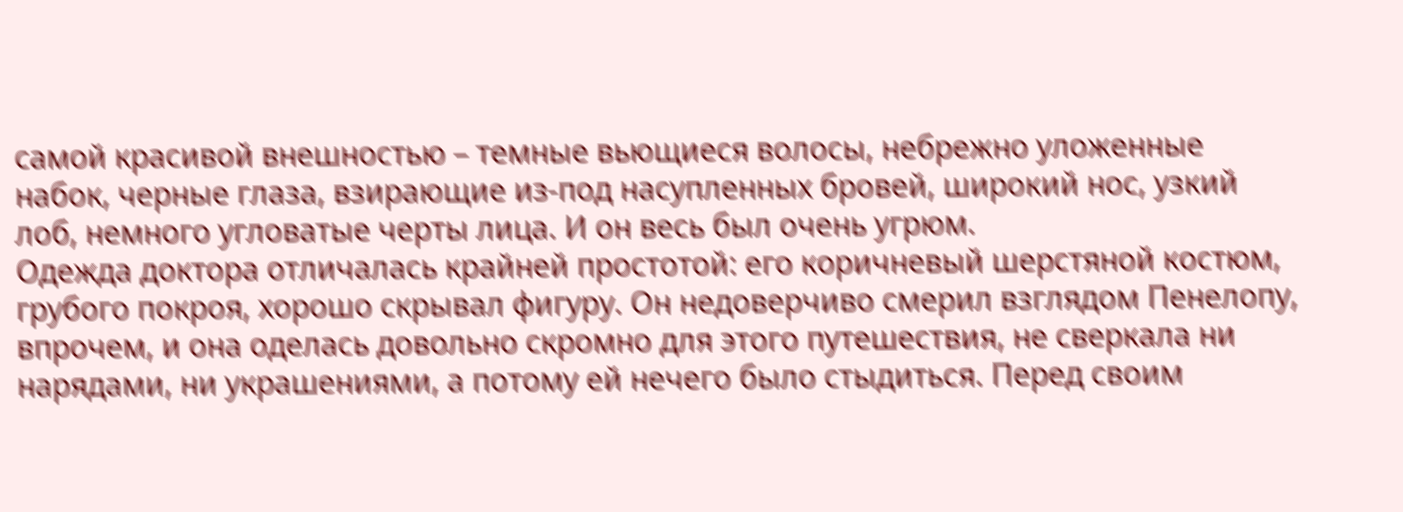самой красивой внешностью – темные вьющиеся волосы, небрежно уложенные набок, черные глаза, взирающие из-под насупленных бровей, широкий нос, узкий лоб, немного угловатые черты лица. И он весь был очень угрюм.
Одежда доктора отличалась крайней простотой: его коричневый шерстяной костюм, грубого покроя, хорошо скрывал фигуру. Он недоверчиво смерил взглядом Пенелопу, впрочем, и она оделась довольно скромно для этого путешествия, не сверкала ни нарядами, ни украшениями, а потому ей нечего было стыдиться. Перед своим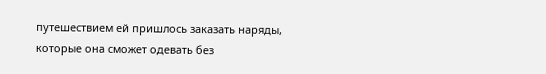путешествием ей пришлось заказать наряды, которые она сможет одевать без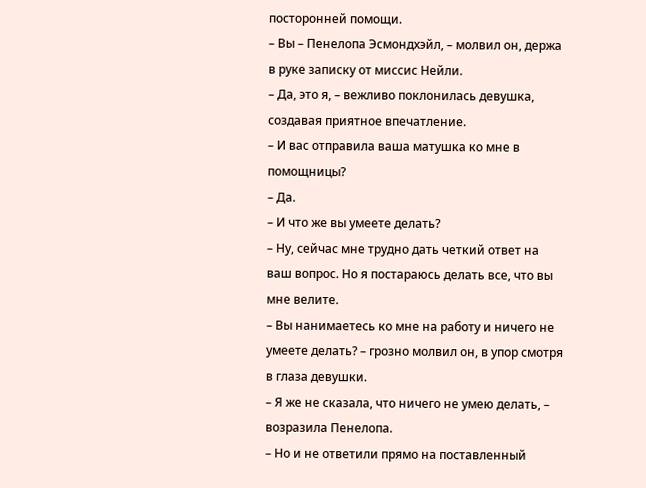посторонней помощи.
– Вы – Пенелопа Эсмондхэйл, – молвил он, держа в руке записку от миссис Нейли.
– Да, это я, – вежливо поклонилась девушка, создавая приятное впечатление.
– И вас отправила ваша матушка ко мне в помощницы?
– Да.
– И что же вы умеете делать?
– Ну, сейчас мне трудно дать четкий ответ на ваш вопрос. Но я постараюсь делать все, что вы мне велите.
– Вы нанимаетесь ко мне на работу и ничего не умеете делать? – грозно молвил он, в упор смотря в глаза девушки.
– Я же не сказала, что ничего не умею делать, – возразила Пенелопа.
– Но и не ответили прямо на поставленный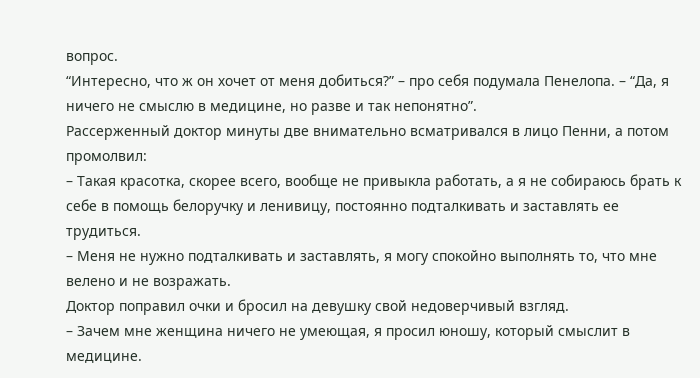вопрос.
“Интересно, что ж он хочет от меня добиться?” – про себя подумала Пенелопа. – “Да, я ничего не смыслю в медицине, но разве и так непонятно”.
Рассерженный доктор минуты две внимательно всматривался в лицо Пенни, а потом промолвил:
– Такая красотка, скорее всего, вообще не привыкла работать, а я не собираюсь брать к себе в помощь белоручку и ленивицу, постоянно подталкивать и заставлять ее трудиться.
– Меня не нужно подталкивать и заставлять, я могу спокойно выполнять то, что мне велено и не возражать.
Доктор поправил очки и бросил на девушку свой недоверчивый взгляд.
– Зачем мне женщина ничего не умеющая, я просил юношу, который смыслит в медицине.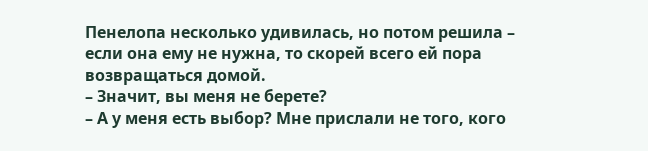Пенелопа несколько удивилась, но потом решила – если она ему не нужна, то скорей всего ей пора возвращаться домой.
– Значит, вы меня не берете?
– А у меня есть выбор? Мне прислали не того, кого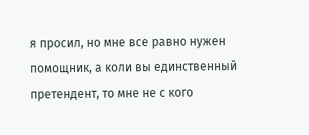я просил, но мне все равно нужен помощник, а коли вы единственный претендент, то мне не с кого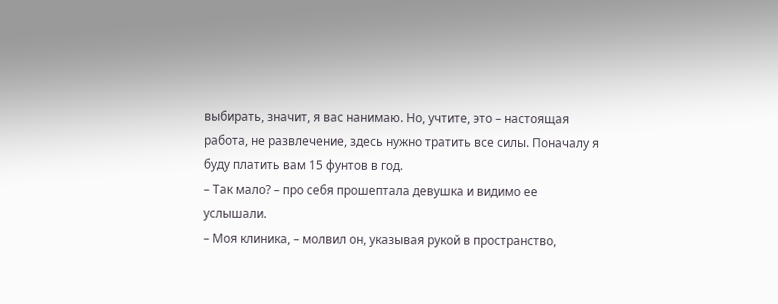выбирать, значит, я вас нанимаю. Но, учтите, это – настоящая работа, не развлечение, здесь нужно тратить все силы. Поначалу я буду платить вам 15 фунтов в год.
– Так мало? – про себя прошептала девушка и видимо ее услышали.
– Моя клиника, – молвил он, указывая рукой в пространство,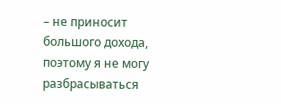– не приносит большого дохода, поэтому я не могу разбрасываться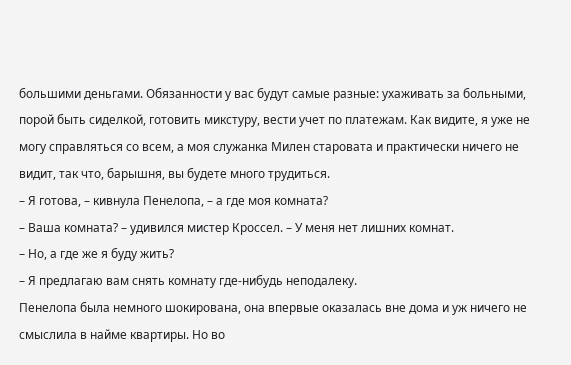большими деньгами. Обязанности у вас будут самые разные: ухаживать за больными, порой быть сиделкой, готовить микстуру, вести учет по платежам. Как видите, я уже не могу справляться со всем, а моя служанка Милен старовата и практически ничего не видит, так что, барышня, вы будете много трудиться.
– Я готова, – кивнула Пенелопа, – а где моя комната?
– Ваша комната? – удивился мистер Кроссел. – У меня нет лишних комнат.
– Но, а где же я буду жить?
– Я предлагаю вам снять комнату где-нибудь неподалеку.
Пенелопа была немного шокирована, она впервые оказалась вне дома и уж ничего не смыслила в найме квартиры. Но во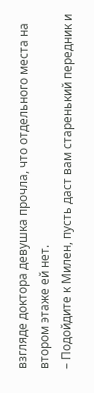взгляде доктора девушка прочла, что отдельного места на втором этаже ей нет.
– Подойдите к Милен, пусть даст вам старенький передник и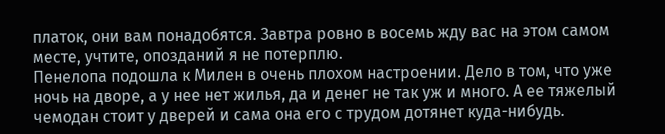платок, они вам понадобятся. Завтра ровно в восемь жду вас на этом самом месте, учтите, опозданий я не потерплю.
Пенелопа подошла к Милен в очень плохом настроении. Дело в том, что уже ночь на дворе, а у нее нет жилья, да и денег не так уж и много. А ее тяжелый чемодан стоит у дверей и сама она его с трудом дотянет куда-нибудь.